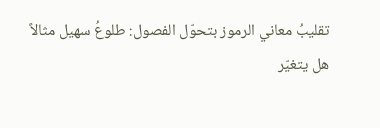تقليبُ معاني الرموز بتحوّل الفصول: طلوعُ سهيل مثالاً
هل يتغيّر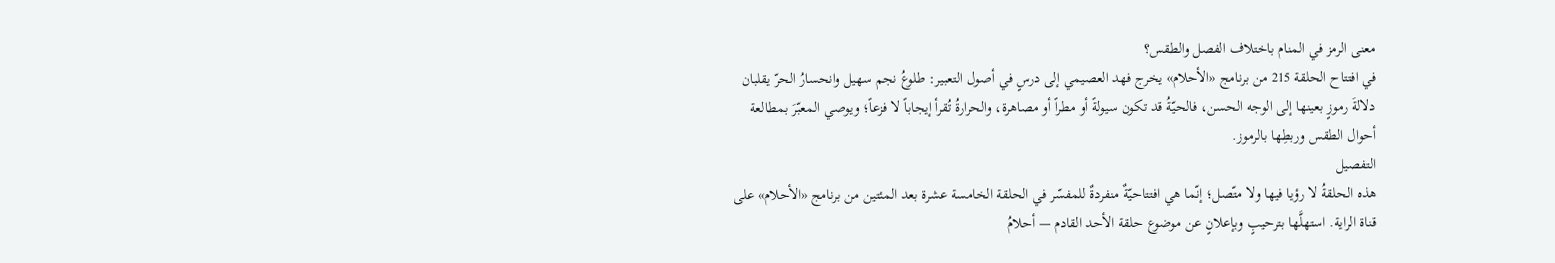معنى الرمز في المنام باختلاف الفصل والطقس؟
في افتتاح الحلقة 215 من برنامج «الأحلام» يخرج فهد العصيمي إلى درسٍ في أصول التعبير: طلوعُ نجم سهيل وانحسارُ الحرّ يقلبان دلالةَ رموزٍ بعينها إلى الوجه الحسن، فالحيّةُ قد تكون سيولةً أو مطراً أو مصاهرة، والحرارةُ تُقرأ إيجاباً لا فزعاً؛ ويوصي المعبّرَ بمطالعة أحوال الطقس وربطِها بالرموز.
التفصيل
هذه الحلقةُ لا رؤيا فيها ولا متّصل؛ إنّما هي افتتاحيّةٌ منفردةٌ للمفسّر في الحلقة الخامسة عشرة بعد المئتين من برنامج «الأحلام» على قناة الراية. استهلَّها بترحيبٍ وبإعلانٍ عن موضوع حلقة الأحد القادم — أحلامُ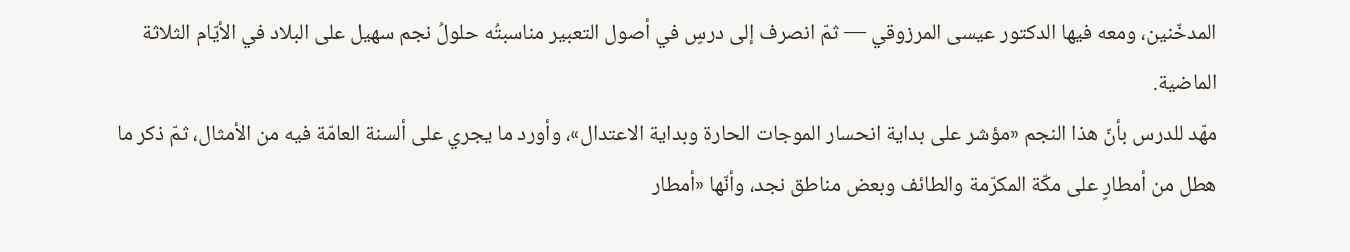المدخّنين، ومعه فيها الدكتور عيسى المرزوقي — ثمّ انصرف إلى درسٍ في أصول التعبير مناسبتُه حلولُ نجم سهيل على البلاد في الأيّام الثلاثة الماضية.
مهّد للدرس بأنّ هذا النجم «مؤشر على بداية انحسار الموجات الحارة وبداية الاعتدال»، وأورد ما يجري على ألسنة العامّة فيه من الأمثال، ثمّ ذكر ما هطل من أمطارٍ على مكّة المكرّمة والطائف وبعض مناطق نجد، وأنّها «أمطار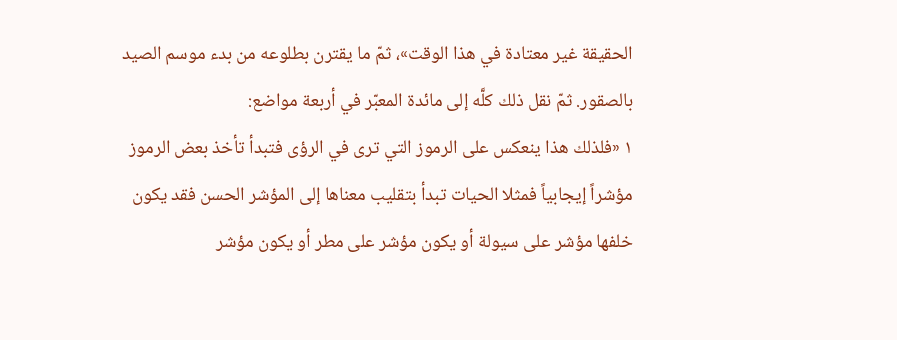الحقيقة غير معتادة في هذا الوقت»، ثمّ ما يقترن بطلوعه من بدء موسم الصيد بالصقور. ثمّ نقل ذلك كلَّه إلى مائدة المعبّر في أربعة مواضع:
١ «فلذلك هذا ينعكس على الرموز التي ترى في الرؤى فتبدأ تأخذ بعض الرموز مؤشراً إيجابياً فمثلا الحيات تبدأ بتقليب معناها إلى المؤشر الحسن فقد يكون خلفها مؤشر على سيولة أو يكون مؤشر على مطر أو يكون مؤشر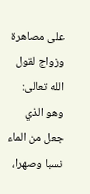على مصاهرة وزواج لقول الله تعالى: وهو الذي جعل من الماء نسبا وصهرا،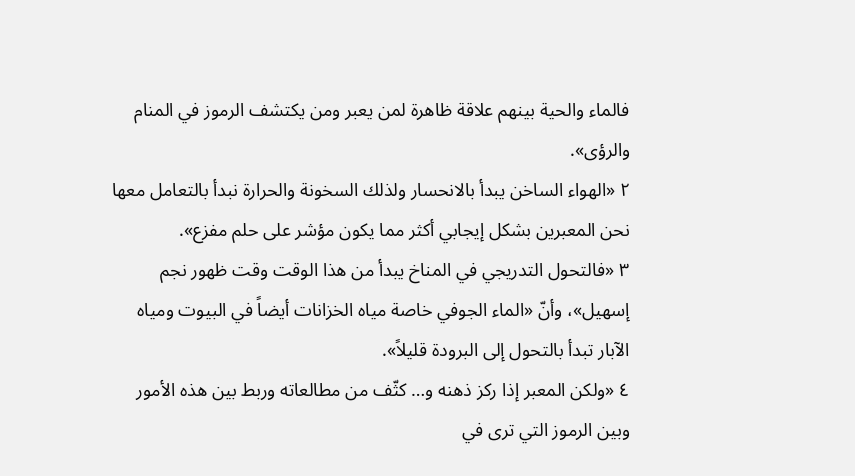فالماء والحية بينهم علاقة ظاهرة لمن يعبر ومن يكتشف الرموز في المنام والرؤى».
٢ «الهواء الساخن يبدأ بالانحسار ولذلك السخونة والحرارة نبدأ بالتعامل معها نحن المعبرين بشكل إيجابي أكثر مما يكون مؤشر على حلم مفزع».
٣ «فالتحول التدريجي في المناخ يبدأ من هذا الوقت وقت ظهور نجم إسهيل»، وأنّ «الماء الجوفي خاصة مياه الخزانات أيضاً في البيوت ومياه الآبار تبدأ بالتحول إلى البرودة قليلاً».
٤ «ولكن المعبر إذا ركز ذهنه و… كثّف من مطالعاته وربط بين هذه الأمور وبين الرموز التي ترى في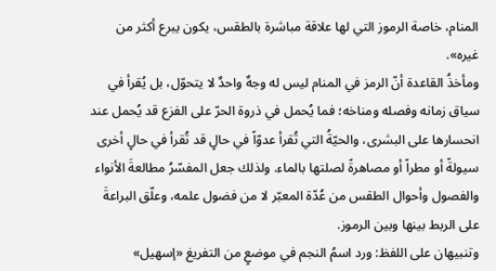المنام، خاصة الرموز التي لها علاقة مباشرة بالطقس، يكون يبرع أكثر من غيره».
ومأخذُ القاعدة أنّ الرمز في المنام ليس له وجهٌ واحدٌ لا يتحوّل، بل يُقرأ في سياق زمانه وفصله ومناخه؛ فما يُحمل في ذروة الحرّ على الفزع قد يُحمل عند انحسارها على البشرى، والحيّةُ التي تُقرأ عدوّاً في حالٍ قد تُقرأ في حالٍ أخرى سيولةً أو مطراً أو مصاهرةً لصلتها بالماء. ولذلك جعل المفسّرُ مطالعةَ الأنواء والفصول وأحوال الطقس من عُدّة المعبّر لا من فضول علمه، وعلّق البراعةَ على الربط بينها وبين الرموز.
وتنبيهان على اللفظ: ورد اسمُ النجم في موضعٍ من التفريغ «إسهيل»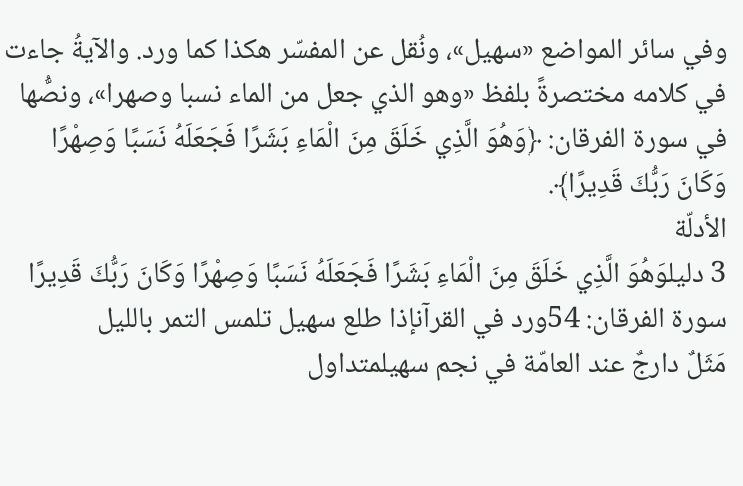وفي سائر المواضع «سهيل»، ونُقل عن المفسّر هكذا كما ورد. والآيةُ جاءت في كلامه مختصرةً بلفظ «وهو الذي جعل من الماء نسبا وصهرا»، ونصُّها في سورة الفرقان: ﴿وَهُوَ الَّذِي خَلَقَ مِنَ الْمَاءِ بَشَرًا فَجَعَلَهُ نَسَبًا وَصِهْرًا وَكَانَ رَبُّكَ قَدِيرًا﴾.
الأدلّة
3 دليلوَهُوَ الَّذِي خَلَقَ مِنَ الْمَاءِ بَشَرًا فَجَعَلَهُ نَسَبًا وَصِهْرًا وَكَانَ رَبُّكَ قَدِيرًا
سورة الفرقان: 54ورد في القرآنإذا طلع سهيل تلمس التمر بالليل
مَثَلٌ دارجٌ عند العامّة في نجم سهيلمتداول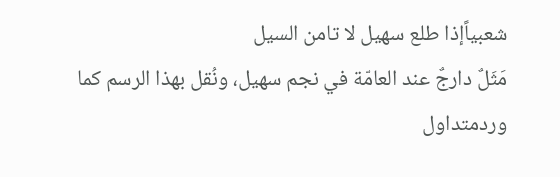شعبياًإذا طلع سهيل لا تامن السيل
مَثَلٌ دارجٌ عند العامّة في نجم سهيل، ونُقل بهذا الرسم كما وردمتداول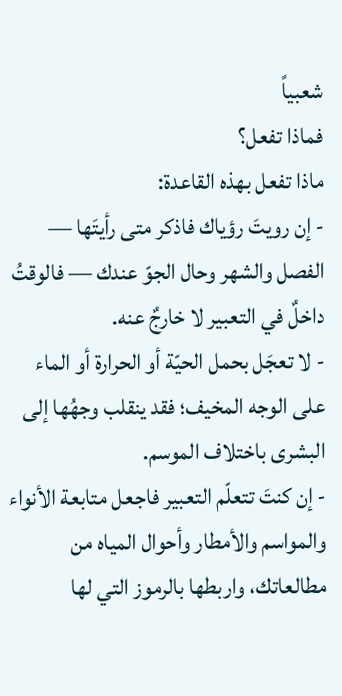شعبياً
فماذا تفعل؟
ماذا تفعل بهذه القاعدة:
- إن رويتَ رؤياك فاذكر متى رأيتَها — الفصل والشهر وحال الجوّ عندك — فالوقتُ داخلٌ في التعبير لا خارجٌ عنه.
- لا تعجَل بحمل الحيّة أو الحرارة أو الماء على الوجه المخيف؛ فقد ينقلب وجهُها إلى البشرى باختلاف الموسم.
- إن كنتَ تتعلّم التعبير فاجعل متابعة الأنواء والمواسم والأمطار وأحوال المياه من مطالعاتك، واربطها بالرموز التي لها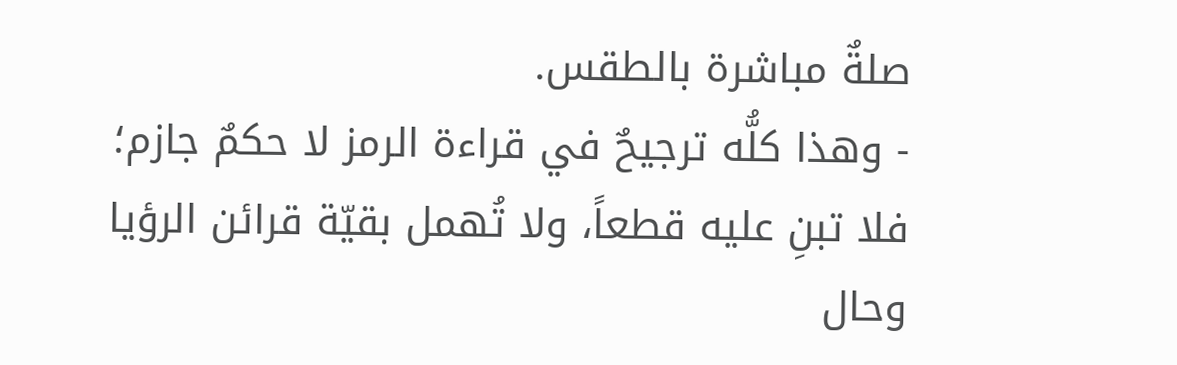صلةٌ مباشرة بالطقس.
- وهذا كلُّه ترجيحٌ في قراءة الرمز لا حكمٌ جازم؛ فلا تبنِ عليه قطعاً، ولا تُهمل بقيّة قرائن الرؤيا وحال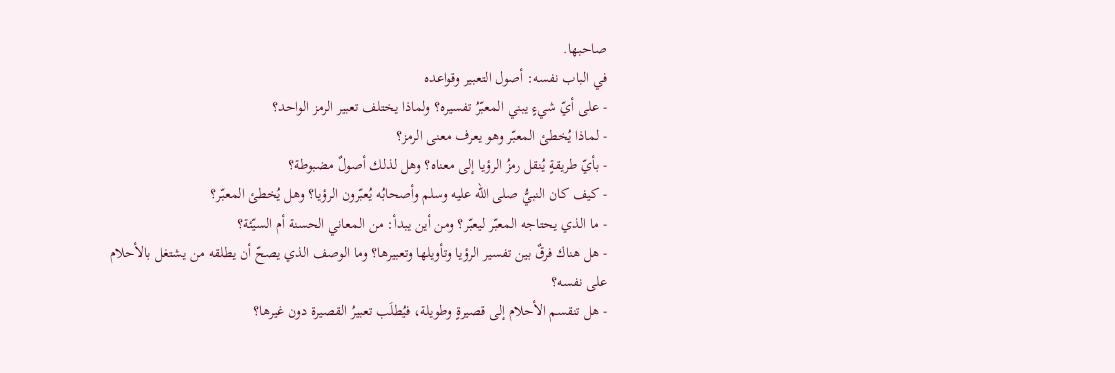صاحبها.
في الباب نفسه: أصول التعبير وقواعده
- على أيّ شيءٍ يبني المعبّرُ تفسيره؟ ولماذا يختلف تعبير الرمز الواحد؟
- لماذا يُخطئ المعبّر وهو يعرف معنى الرمز؟
- بأيّ طريقةٍ يُنقل رمزُ الرؤيا إلى معناه؟ وهل لذلك أصولٌ مضبوطة؟
- كيف كان النبيُّ صلى الله عليه وسلم وأصحابُه يُعبّرون الرؤيا؟ وهل يُخطئ المعبّر؟
- ما الذي يحتاجه المعبّر ليعبّر؟ ومن أين يبدأ: من المعاني الحسنة أم السيّئة؟
- هل هناك فرقٌ بين تفسير الرؤيا وتأويلها وتعبيرها؟ وما الوصف الذي يصحّ أن يطلقه من يشتغل بالأحلام على نفسه؟
- هل تنقسم الأحلام إلى قصيرةٍ وطويلة، فيُطلَب تعبيرُ القصيرة دون غيرها؟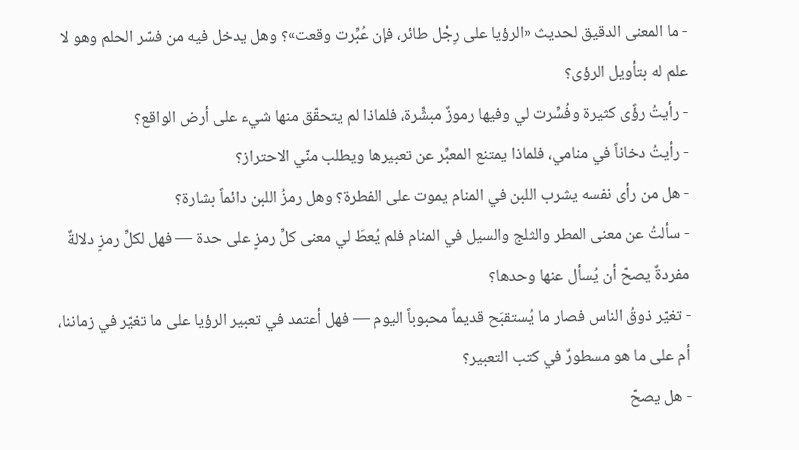- ما المعنى الدقيق لحديث «الرؤيا على رِجْل طائر، فإن عُبِّرت وقعت»؟ وهل يدخل فيه من فسّر الحلم وهو لا علم له بتأويل الرؤى؟
- رأيتُ رؤًى كثيرة وفُسِّرت لي وفيها رموزٌ مبشِّرة، فلماذا لم يتحقّق منها شيء على أرض الواقع؟
- رأيتُ دخاناً في منامي، فلماذا يمتنع المعبِّر عن تعبيرها ويطلب منّي الاحتراز؟
- هل من رأى نفسه يشرب اللبن في المنام يموت على الفطرة؟ وهل رمزُ اللبن دائماً بشارة؟
- سألتُ عن معنى المطر والثلج والسيل في المنام فلم يُعطَ لي معنى كلِّ رمزٍ على حدة — فهل لكلِّ رمزٍ دلالةٌ مفردةٌ يصحّ أن يُسأل عنها وحدها؟
- تغيّر ذوقُ الناس فصار ما يُستقبَح قديماً محبوباً اليوم — فهل أعتمد في تعبير الرؤيا على ما تغيّر في زماننا، أم على ما هو مسطورٌ في كتب التعبير؟
- هل يصحّ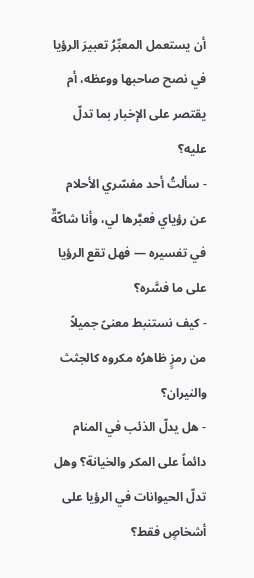أن يستعمل المعبِّرُ تعبيرَ الرؤيا في نصح صاحبها ووعظه، أم يقتصر على الإخبار بما تدلّ عليه؟
- سألتُ أحد مفسّري الأحلام عن رؤياي فعبَّرها لي، وأنا شاكّةٌ في تفسيره — فهل تقع الرؤيا على ما فسَّره؟
- كيف نستنبط معنىً جميلاً من رمزٍ ظاهرُه مكروه كالجثث والنيران؟
- هل يدلّ الذئب في المنام دائماً على المكر والخيانة؟ وهل تدلّ الحيوانات في الرؤيا على أشخاصٍ فقط؟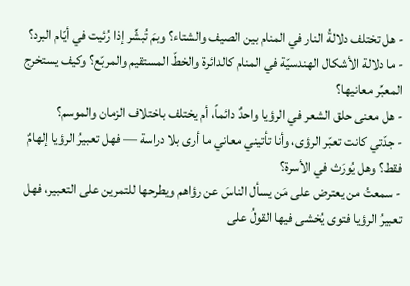- هل تختلف دلالةُ النار في المنام بين الصيف والشتاء؟ وبمَ تُبشِّر إذا رُئيت في أيّام البرد؟
- ما دلالة الأشكال الهندسيّة في المنام كالدائرة والخطّ المستقيم والمربّع؟ وكيف يستخرج المعبِّر معانيها؟
- هل معنى حلق الشعر في الرؤيا واحدٌ دائماً، أم يختلف باختلاف الزمان والموسم؟
- جدّتي كانت تعبّر الرؤى، وأنا تأتيني معاني ما أرى بلا دراسة — فهل تعبيرُ الرؤيا إلهامٌ فقط؟ وهل يُورَث في الأسرة؟
- سمعتُ من يعترض على مَن يسأل الناسَ عن رؤاهم ويطرحها للتمرين على التعبير، فهل تعبيرُ الرؤيا فتوى يُخشى فيها القولُ على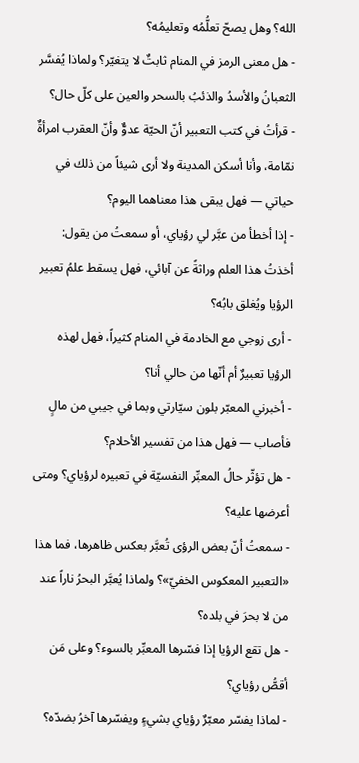الله؟ وهل يصحّ تعلُّمُه وتعليمُه؟
- هل معنى الرمز في المنام ثابتٌ لا يتغيّر؟ ولماذا يُفسَّر الثعبانُ والأسدُ والذئبُ بالسحر والعين على كلّ حال؟
- قرأتُ في كتب التعبير أنّ الحيّة عدوٌّ وأنّ العقرب امرأةٌ نمّامة، وأنا أسكن المدينة ولا أرى شيئاً من ذلك في حياتي — فهل يبقى هذا معناهما اليوم؟
- إذا أخطأ من عبَّر لي رؤياي، أو سمعتُ من يقول: أخذتُ هذا العلم وراثةً عن آبائي، فهل يسقط علمُ تعبير الرؤيا ويُغلق بابُه؟
- أرى زوجي مع الخادمة في المنام كثيراً، فهل لهذه الرؤيا تعبيرٌ أم أنّها من حالي أنا؟
- أخبرني المعبّر بلون سيّارتي وبما في جيبي من مالٍ فأصاب — فهل هذا من تفسير الأحلام؟
- هل تؤثّر حالُ المعبِّر النفسيّة في تعبيره لرؤياي؟ ومتى أعرضها عليه؟
- سمعتُ أنّ بعض الرؤى تُعبَّر بعكس ظاهرها، فما هذا «التعبير المعكوس الخفيّ»؟ ولماذا يُعبَّر البحرُ ناراً عند من لا بحرَ في بلده؟
- هل تقع الرؤيا إذا فسّرها المعبِّر بالسوء؟ وعلى مَن أقصُّ رؤياي؟
- لماذا يفسّر معبّرٌ رؤياي بشيءٍ ويفسّرها آخرُ بضدّه؟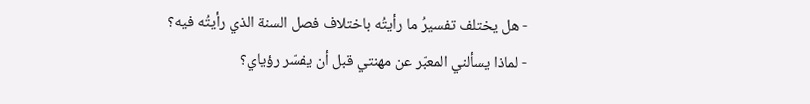- هل يختلف تفسيرُ ما رأيتُه باختلاف فصل السنة الذي رأيتُه فيه؟
- لماذا يسألني المعبّر عن مهنتي قبل أن يفسّر رؤياي؟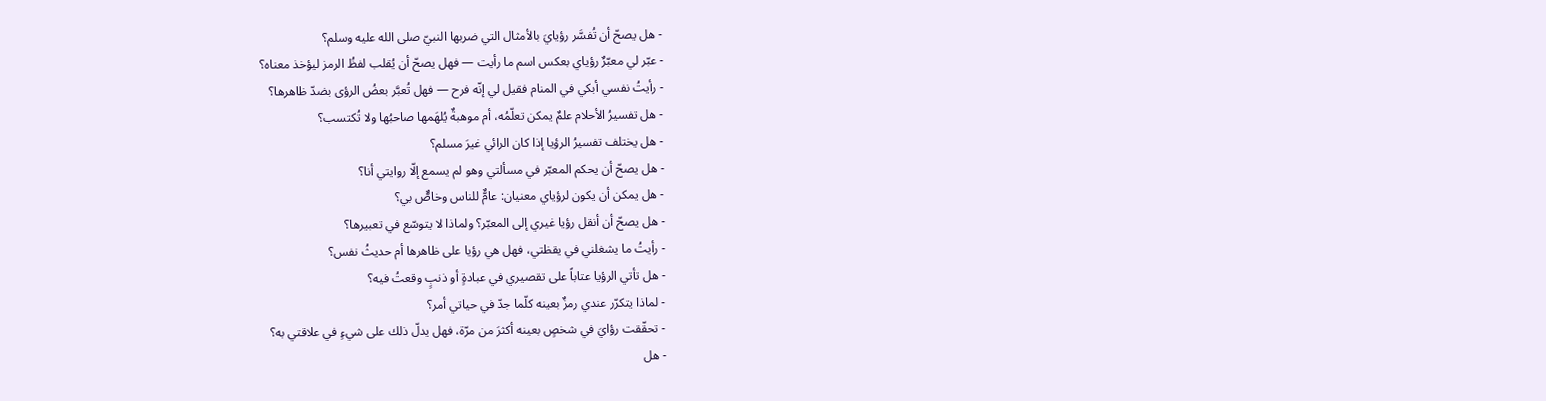- هل يصحّ أن تُفسَّر رؤيايَ بالأمثال التي ضربها النبيّ صلى الله عليه وسلم؟
- عبّر لي معبّرٌ رؤياي بعكس اسم ما رأيت — فهل يصحّ أن يُقلب لفظُ الرمز ليؤخذ معناه؟
- رأيتُ نفسي أبكي في المنام فقيل لي إنّه فرح — فهل تُعبَّر بعضُ الرؤى بضدّ ظاهرها؟
- هل تفسيرُ الأحلام علمٌ يمكن تعلّمُه، أم موهبةٌ يُلهَمها صاحبُها ولا تُكتسب؟
- هل يختلف تفسيرُ الرؤيا إذا كان الرائي غيرَ مسلم؟
- هل يصحّ أن يحكم المعبّر في مسألتي وهو لم يسمع إلّا روايتي أنا؟
- هل يمكن أن يكون لرؤياي معنيان: عامٌّ للناس وخاصٌّ بي؟
- هل يصحّ أن أنقل رؤيا غيري إلى المعبّر؟ ولماذا لا يتوسّع في تعبيرها؟
- رأيتُ ما يشغلني في يقظتي، فهل هي رؤيا على ظاهرها أم حديثُ نفس؟
- هل تأتي الرؤيا عتاباً على تقصيري في عبادةٍ أو ذنبٍ وقعتُ فيه؟
- لماذا يتكرّر عندي رمزٌ بعينه كلّما جدّ في حياتي أمر؟
- تحقّقت رؤايَ في شخصٍ بعينه أكثرَ من مرّة، فهل يدلّ ذلك على شيءٍ في علاقتي به؟
- هل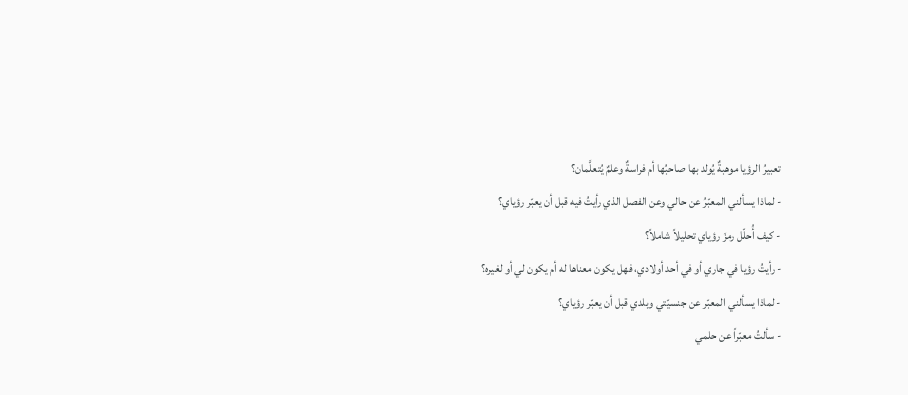تعبيرُ الرؤيا موهبةٌ يُولد بها صاحبُها أم فراسةٌ وعلمٌ يُتعلَّمان؟
- لماذا يسألني المعبّرُ عن حالي وعن الفصل الذي رأيتُ فيه قبل أن يعبّر رؤياي؟
- كيف أُحلّل رمزَ رؤياي تحليلاً شاملاً؟
- رأيتُ رؤيا في جاري أو في أحد أولادي، فهل يكون معناها له أم يكون لي أو لغيره؟
- لماذا يسألني المعبّر عن جنسيّتي وبلدي قبل أن يعبّر رؤياي؟
- سألتُ معبّراً عن حلمي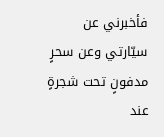فأخبرني عن سيّارتي وعن سحرٍ مدفونٍ تحت شجرةٍ عند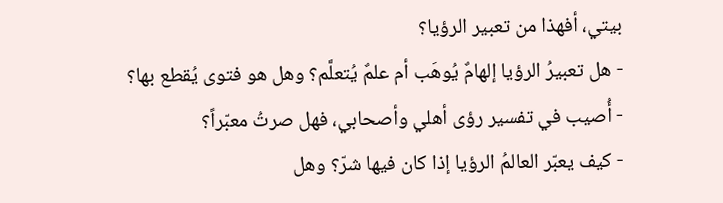بيتي، أفهذا من تعبير الرؤيا؟
- هل تعبيرُ الرؤيا إلهامٌ يُوهَب أم علمٌ يُتعلَّم؟ وهل هو فتوى يُقطع بها؟
- أُصيب في تفسير رؤى أهلي وأصحابي، فهل صرتُ معبّراً؟
- كيف يعبّر العالمُ الرؤيا إذا كان فيها شرّ؟ وهل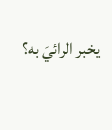يخبر الرائيَ به؟